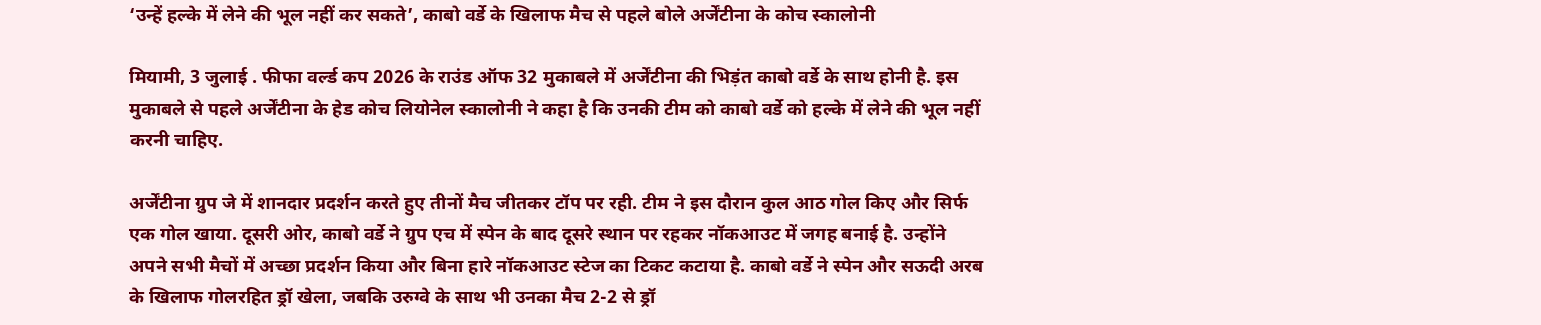‘उन्हें हल्के में लेने की भूल नहीं कर सकते’, काबो वर्डे के खिलाफ मैच से पहले बोले अर्जेंटीना के कोच स्कालोनी

मियामी, 3 जुलाई . फीफा वर्ल्ड कप 2026 के राउंड ऑफ 32 मुकाबले में अर्जेंटीना की भिड़ंत काबो वर्डे के साथ होनी है. इस मुकाबले से पहले अर्जेंटीना के हेड कोच लियोनेल स्कालोनी ने कहा है कि उनकी टीम को काबो वर्डे को हल्के में लेने की भूल नहीं करनी चाहिए.

अर्जेंटीना ग्रुप जे में शानदार प्रदर्शन करते हुए तीनों मैच जीतकर टॉप पर रही. टीम ने इस दौरान कुल आठ गोल किए और सिर्फ एक गोल खाया. दूसरी ओर, काबो वर्डे ने ग्रुप एच में स्पेन के बाद दूसरे स्थान पर रहकर नॉकआउट में जगह बनाई है. उन्होंने अपने सभी मैचों में अच्छा प्रदर्शन किया और बिना हारे नॉकआउट स्टेज का टिकट कटाया है. काबो वर्डे ने स्पेन और सऊदी अरब के खिलाफ गोलरहित ड्रॉ खेला, जबकि उरुग्वे के साथ भी उनका मैच 2-2 से ड्रॉ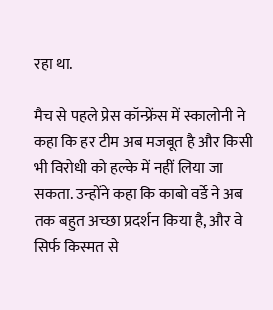रहा था.

मैच से पहले प्रेस कॉन्फ्रेंस में स्कालोनी ने कहा कि हर टीम अब मजबूत है और किसी भी विरोधी को हल्के में नहीं लिया जा सकता. उन्होंने कहा कि काबो वर्डे ने अब तक बहुत अच्छा प्रदर्शन किया है, और वे सिर्फ किस्मत से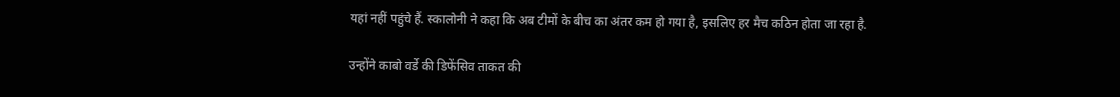यहां नहीं पहुंचे हैं. स्कालोनी ने कहा कि अब टीमों के बीच का अंतर कम हो गया है, इसलिए हर मैच कठिन होता जा रहा है.

उन्होंने काबो वर्डे की डिफेंसिव ताकत की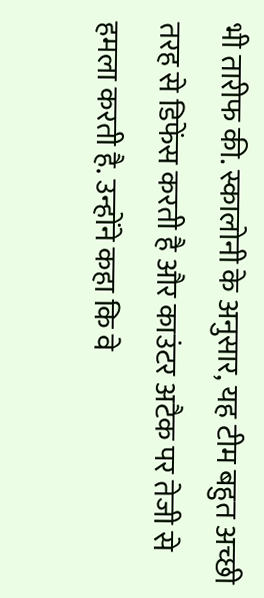भी तारीफ की. स्कालोनी के अनुसार, यह टीम बहुत अच्छी तरह से डिफेंस करती है और काउंटर अटैक पर तेजी से हमला करती है. उन्होंने कहा कि वे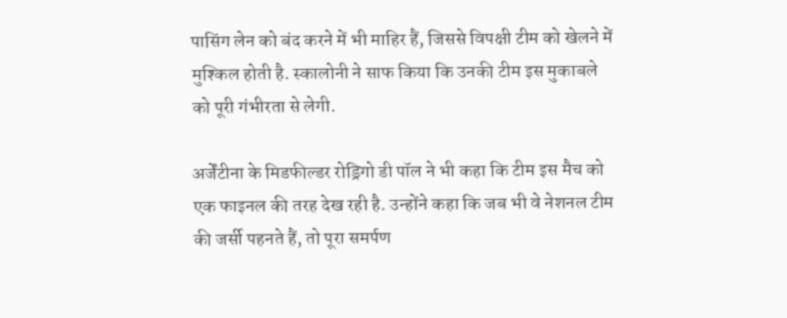पासिंग लेन को बंद करने में भी माहिर हैं, जिससे विपक्षी टीम को खेलने में मुश्किल होती है. स्कालोनी ने साफ किया कि उनकी टीम इस मुकाबले को पूरी गंभीरता से लेगी.

अर्जेंटीना के मिडफील्डर रोड्रिगो डी पॉल ने भी कहा कि टीम इस मैच को एक फाइनल की तरह देख रही है. उन्होंने कहा कि जब भी वे नेशनल टीम की जर्सी पहनते हैं, तो पूरा समर्पण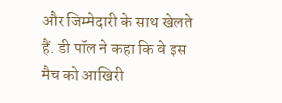और जिम्मेदारी के साथ खेलते हैं. डी पॉल ने कहा कि वे इस मैच को आखिरी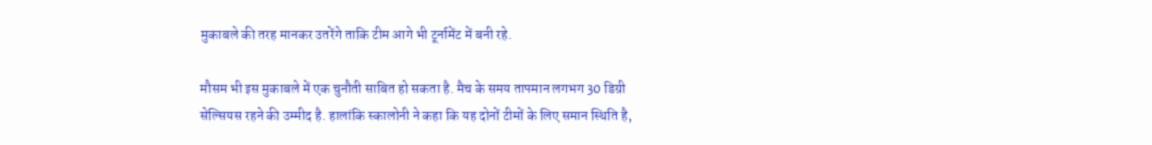मुकाबले की तरह मानकर उतरेंगे ताकि टीम आगे भी टूर्नामेंट में बनी रहे.

मौसम भी इस मुकाबले में एक चुनौती साबित हो सकता है. मैच के समय तापमान लगभग 30 डिग्री सेल्सियस रहने की उम्मीद है. हालांकि स्कालोनी ने कहा कि यह दोनों टीमों के लिए समान स्थिति है,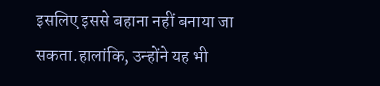इसलिए इससे बहाना नहीं बनाया जा सकता.हालांकि, उन्होंने यह भी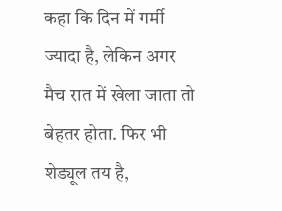कहा कि दिन में गर्मी ज्यादा है, लेकिन अगर मैच रात में खेला जाता तो बेहतर होता. फिर भी शेड्यूल तय है,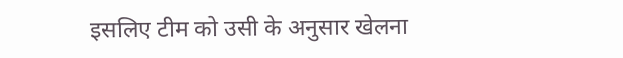इसलिए टीम को उसी के अनुसार खेलना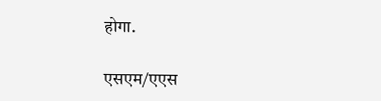होगा.

एसएम/एएस